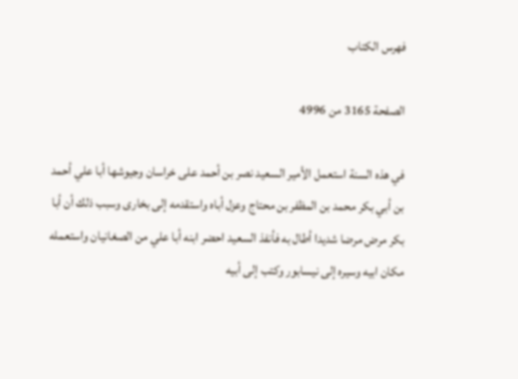فهرس الكتاب

الصفحة 3165 من 4996

في هذه السنة استعمل الأمير السعيد نصر بن أحمد على خراسان وجيوشها أبا علي أحمد بن أبي بكر محمد بن المظفر بن محتاج وعزل أباه واستقدمه إلى بخارى وسبب ذلك أن أبا بكر مرض مرضا شديدا أطال به فأنفذ السعيد احضر ابنه أبا علي من الصغانيان واستعمله مكان ابيه وسيره إلى نيسابور وكتب إلى أبيه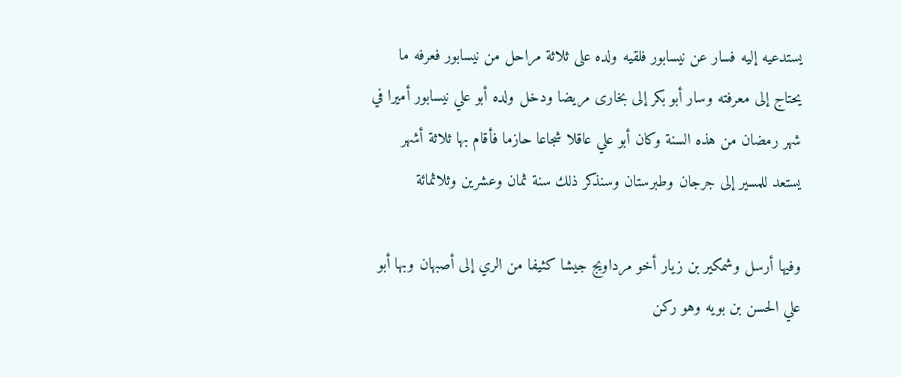يستدعيه إليه فسار عن نيسابور فلقيه ولده على ثلاثة مراحل من نيسابور فعرفه ما يحتاج إلى معرفته وسار أبو بكر إلى بخارى مريضا ودخل ولده أبو علي نيسابور أميرا في شهر رمضان من هذه السنة وكان أبو علي عاقلا شجاعا حازما فأقام بها ثلاثة أشهر يستعد للمسير إلى جرجان وطبرستان وسنذكر ذلك سنة ثمان وعشرين وثلاثمائة

وفيها أرسل وشمكير بن زيار أخو مرداويج جيشا كثيفا من الري إلى أصبهان وبها أبو علي الحسن بن بويه وهو ركن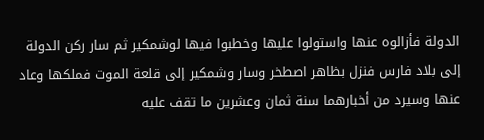الدولة فأزالوه عنها واستولوا عليها وخطبوا فيها لوشمكير ثم سار ركن الدولة إلى بلاد فارس فنزل بظاهر اصطخر وسار وشمكير إلى قلعة الموت فملكها وعاد عنها وسيرد من أخبارهما سنة ثمان وعشرين ما تقف عليه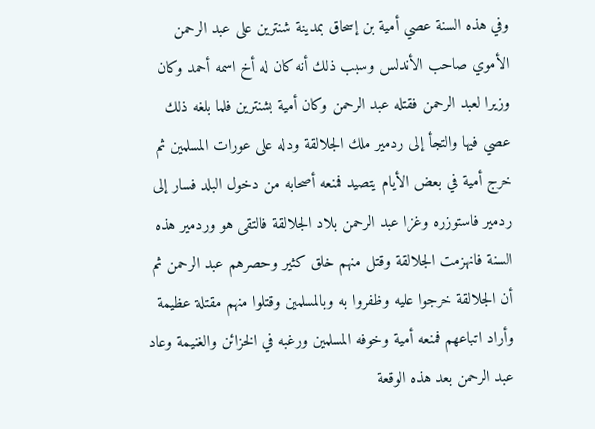وفي هذه السنة عصي أمية بن إسحاق بمدينة شنترين على عبد الرحمن الأموي صاحب الأندلس وسبب ذلك أنه كان له أخ اسمه أحمد وكان وزيرا لعبد الرحمن فقتله عبد الرحمن وكان أمية بشنترين فلما بلغه ذلك عصي فيها والتجأ إلى ردمير ملك الجلالقة ودله على عورات المسلمين ثم خرج أمية في بعض الأيام يتصيد فمنعه أصحابه من دخول البلد فسار إلى ردمير فاستوزره وغزا عبد الرحمن بلاد الجلالقة فالتقى هو وردمير هذه السنة فانهزمت الجلالقة وقتل منهم خلق كثير وحصرهم عبد الرحمن ثم أن الجلالقة خرجوا عليه وظفروا به وبالمسلمين وقتلوا منهم مقتلة عظيمة وأراد اتباعهم فمنعه أمية وخوفه المسلمين ورغبه في الخزائن والغنيمة وعاد عبد الرحمن بعد هذه الوقعة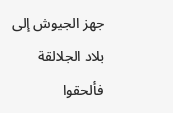جهز الجيوش إلى بلاد الجلالقة فألحقوا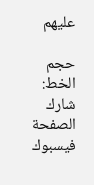عليهم

حجم الخط:
شارك الصفحة
فيسبوك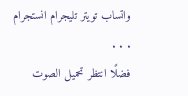واتساب تويتر تليجرام انستجرام
. . .
فضلًا انتظر تحميل الصوت